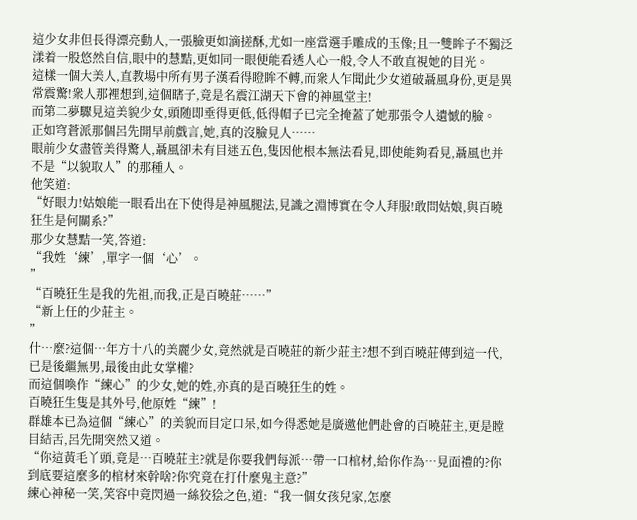這少女非但長得漂亮動人,一張臉更如滴搓酥,尤如一座當選手雕成的玉像;且一雙眸子不獨泛漾着一股悠然自信,眼中的慧黠,更如同一眼便能看透人心一般,令人不敢直視她的目光。
這樣一個大美人,直教場中所有男子漢看得瞪眸不轉,而衆人乍聞此少女道破聶風身份,更是異常震驚!衆人那裡想到,這個瞎子,竟是名震江湖天下會的神風堂主!
而第二夢驟見這美貌少女,頭随即垂得更低,低得帽子已完全掩蓋了她那張令人遺憾的臉。
正如穹蒼派那個呂先開早前戲言,她,真的沒臉見人……
眼前少女盡管美得驚人,聶風卻未有目迷五色,隻因他根本無法看見,即使能夠看見,聶風也并不是“以貌取人”的那種人。
他笑道:
“好眼力!姑娘能一眼看出在下使得是神風腿法,見識之淵博實在令人拜服!敢問姑娘,與百曉狂生是何關系?”
那少女慧黠一笑,答道:
“我姓‘練’,單字一個‘心’。
”
“百曉狂生是我的先祖,而我,正是百曉莊……”
“新上任的少莊主。
”
什…麼?這個…年方十八的美麗少女,竟然就是百曉莊的新少莊主?想不到百曉莊傳到這一代,已是後繼無男,最後由此女掌權?
而這個喚作“練心”的少女,她的姓,亦真的是百曉狂生的姓。
百曉狂生隻是其外号,他原姓“練”!
群雄本已為這個“練心”的美貌而目定口呆,如今得悉她是廣邀他們赴會的百曉莊主,更是瞠目結舌,呂先開突然又道。
“你這黃毛丫頭,竟是…百曉莊主?就是你要我們每派…帶一口棺材,給你作為…見面禮的?你到底要這麼多的棺材來幹啥?你究竟在打什麼鬼主意?”
練心神秘一笑,笑容中竟閃過一絲狡狯之色,道:“我一個女孩兒家,怎麼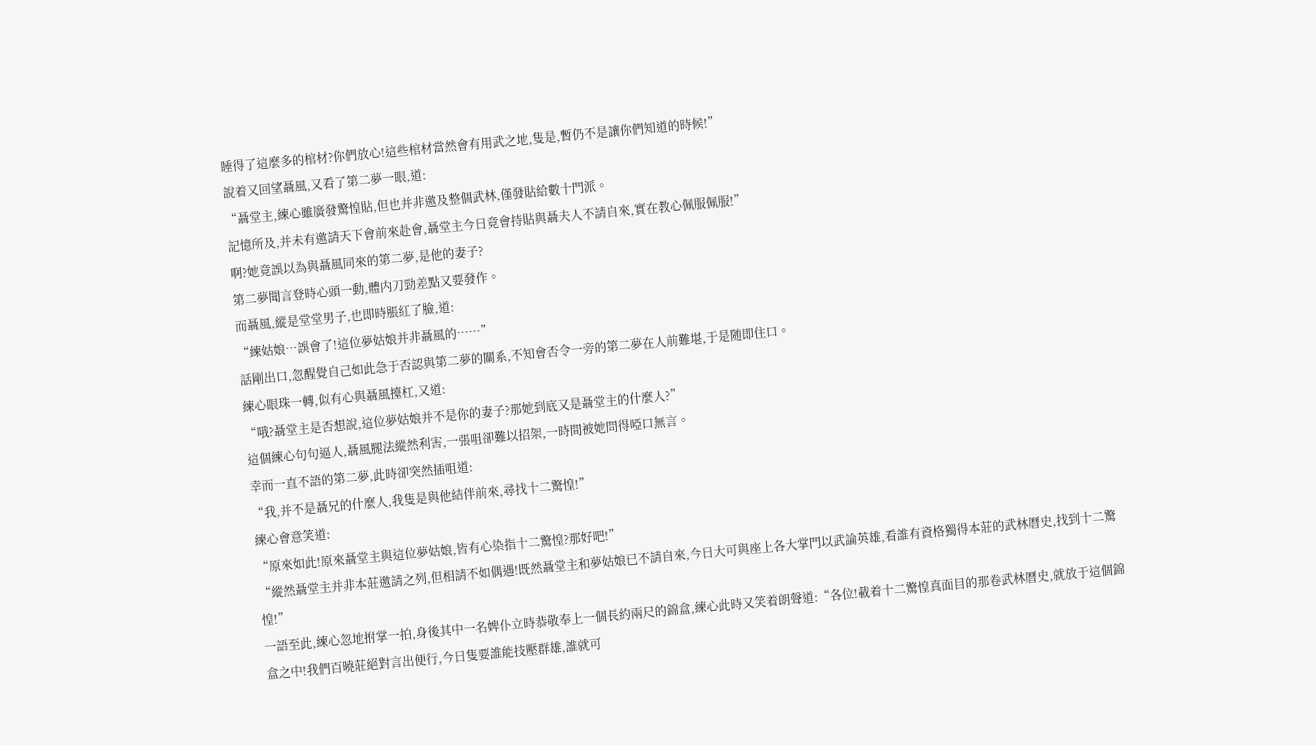睡得了這麼多的棺材?你們放心!這些棺材當然會有用武之地,隻是,暫仍不是讓你們知道的時候!”
說着又回望聶風,又看了第二夢一眼,道:
“聶堂主,練心雖廣發驚惶貼,但也并非邀及整個武林,僅發貼給數十門派。
記憶所及,并未有邀請天下會前來赴會,聶堂主今日竟會持貼與聶夫人不請自來,實在教心佩服佩服!”
啊?她竟誤以為與聶風同來的第二夢,是他的妻子?
第二夢聞言登時心頭一動,體内刀勁差點又要發作。
而聶風,縱是堂堂男子,也即時脹紅了臉,道:
“練姑娘…誤會了!這位夢姑娘并非聶風的……”
話剛出口,忽醒覺自己如此急于否認與第二夢的關系,不知會否令一旁的第二夢在人前難堪,于是随即住口。
練心眼珠一轉,似有心與聶風擡杠,又道:
“哦?聶堂主是否想說,這位夢姑娘并不是你的妻子?那她到底又是聶堂主的什麼人?”
這個練心句句逼人,聶風腿法縱然利害,一張咀卻難以招架,一時間被她問得啞口無言。
幸而一直不語的第二夢,此時卻突然插咀道:
“我,并不是聶兄的什麼人,我隻是與他結伴前來,尋找十二驚惶!”
練心會意笑道:
“原來如此!原來聶堂主與這位夢姑娘,皆有心染指十二驚惶?那好吧!”
“縱然聶堂主并非本莊邀請之列,但相請不如偶遇!既然聶堂主和夢姑娘已不請自來,今日大可與座上各大掌門以武論英雄,看誰有資格獨得本莊的武林曆史,找到十二驚惶!”
一語至此,練心忽地拊掌一拍,身後其中一名婢仆立時恭敬奉上一個長約兩尺的錦盒,練心此時又笑着朗聲道:“各位!載着十二驚惶真面目的那卷武林曆史,就放于這個錦盒之中!我們百曉莊絕對言出便行,今日隻要誰能技壓群雄,誰就可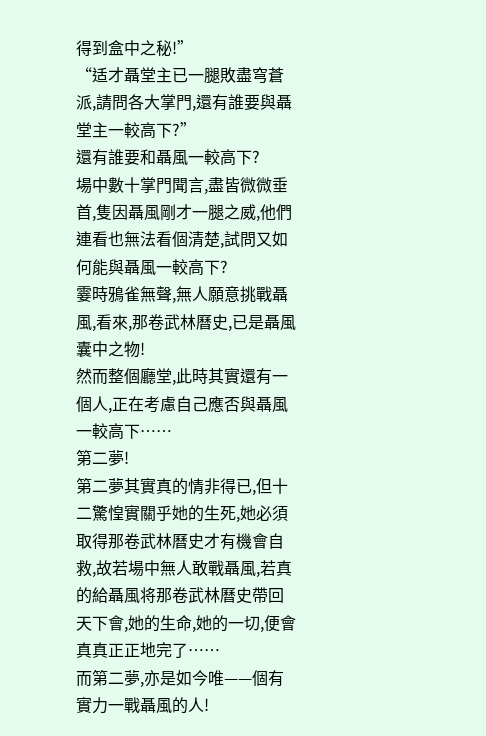得到盒中之秘!”
“适才聶堂主已一腿敗盡穹蒼派,請問各大掌門,還有誰要與聶堂主一較高下?”
還有誰要和聶風一較高下?
場中數十掌門聞言,盡皆微微垂首,隻因聶風剛才一腿之威,他們連看也無法看個清楚,試問又如何能與聶風一較高下?
霎時鴉雀無聲,無人願意挑戰聶風,看來,那卷武林曆史,已是聶風囊中之物!
然而整個廳堂,此時其實還有一個人,正在考慮自己應否與聶風一較高下……
第二夢!
第二夢其實真的情非得已,但十二驚惶實關乎她的生死,她必須取得那卷武林曆史才有機會自救,故若場中無人敢戰聶風,若真的給聶風将那卷武林曆史帶回天下會,她的生命,她的一切,便會真真正正地完了……
而第二夢,亦是如今唯——個有實力一戰聶風的人!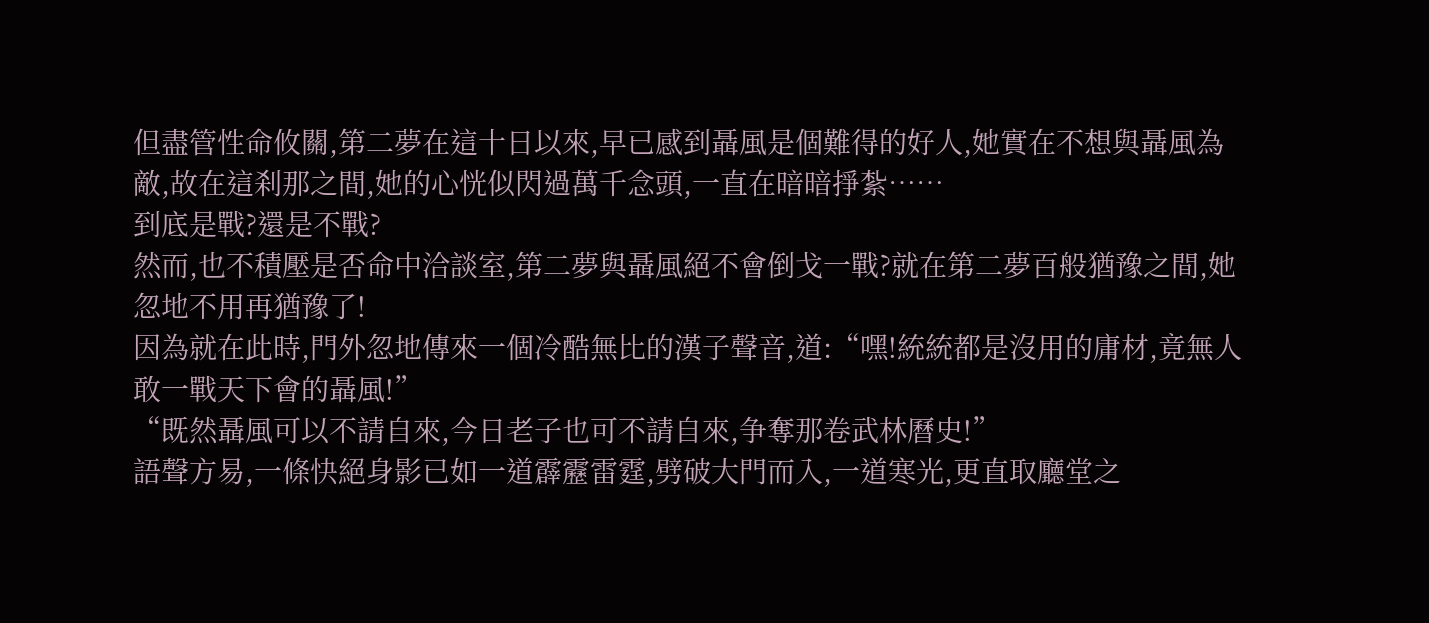但盡管性命攸關,第二夢在這十日以來,早已感到聶風是個難得的好人,她實在不想與聶風為敵,故在這刹那之間,她的心恍似閃過萬千念頭,一直在暗暗掙紮……
到底是戰?還是不戰?
然而,也不積壓是否命中洽談室,第二夢與聶風絕不會倒戈一戰?就在第二夢百般猶豫之間,她忽地不用再猶豫了!
因為就在此時,門外忽地傳來一個冷酷無比的漢子聲音,道:“嘿!統統都是沒用的庸材,竟無人敢一戰天下會的聶風!”
“既然聶風可以不請自來,今日老子也可不請自來,争奪那卷武林曆史!”
語聲方易,一條快絕身影已如一道霹靂雷霆,劈破大門而入,一道寒光,更直取廳堂之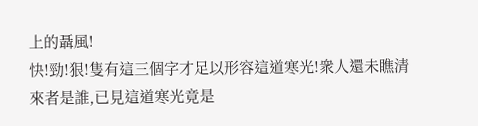上的聶風!
快!勁!狠!隻有這三個字才足以形容這道寒光!衆人還未瞧清來者是誰,已見這道寒光竟是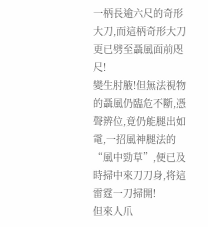一柄長逾六尺的奇形大刀,而這柄奇形大刀更已劈至聶風面前咫尺!
變生肘腋!但無法視物的聶風仍臨危不斷,憑聲辨位,竟仍能腿出如電,一招風神腿法的“風中勁草”,便已及時掃中來刀刀身,将這雷霆一刀掃開!
但來人爪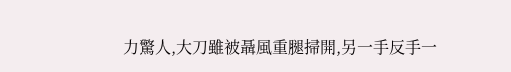力驚人,大刀雖被聶風重腿掃開,另一手反手一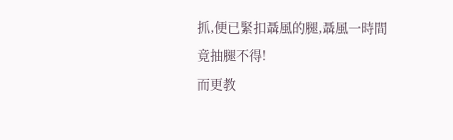抓,便已緊扣聶風的腿,聶風一時間竟抽腿不得!
而更教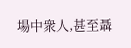場中衆人,甚至聶